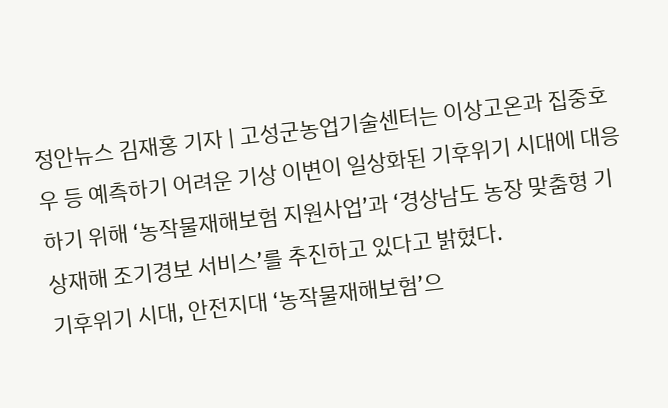정안뉴스 김재홍 기자 | 고성군농업기술센터는 이상고온과 집중호우 등 예측하기 어려운 기상 이변이 일상화된 기후위기 시대에 대응하기 위해 ‘농작물재해보험 지원사업’과 ‘경상남도 농장 맞춤형 기상재해 조기경보 서비스’를 추진하고 있다고 밝혔다.
기후위기 시대, 안전지대 ‘농작물재해보험’으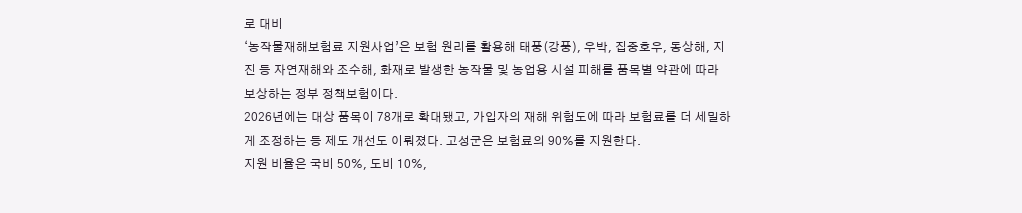로 대비
‘농작물재해보험료 지원사업’은 보험 원리를 활용해 태풍(강풍), 우박, 집중호우, 동상해, 지진 등 자연재해와 조수해, 화재로 발생한 농작물 및 농업용 시설 피해를 품목별 약관에 따라 보상하는 정부 정책보험이다.
2026년에는 대상 품목이 78개로 확대됐고, 가입자의 재해 위험도에 따라 보험료를 더 세밀하게 조정하는 등 제도 개선도 이뤄졌다. 고성군은 보험료의 90%를 지원한다.
지원 비율은 국비 50%, 도비 10%,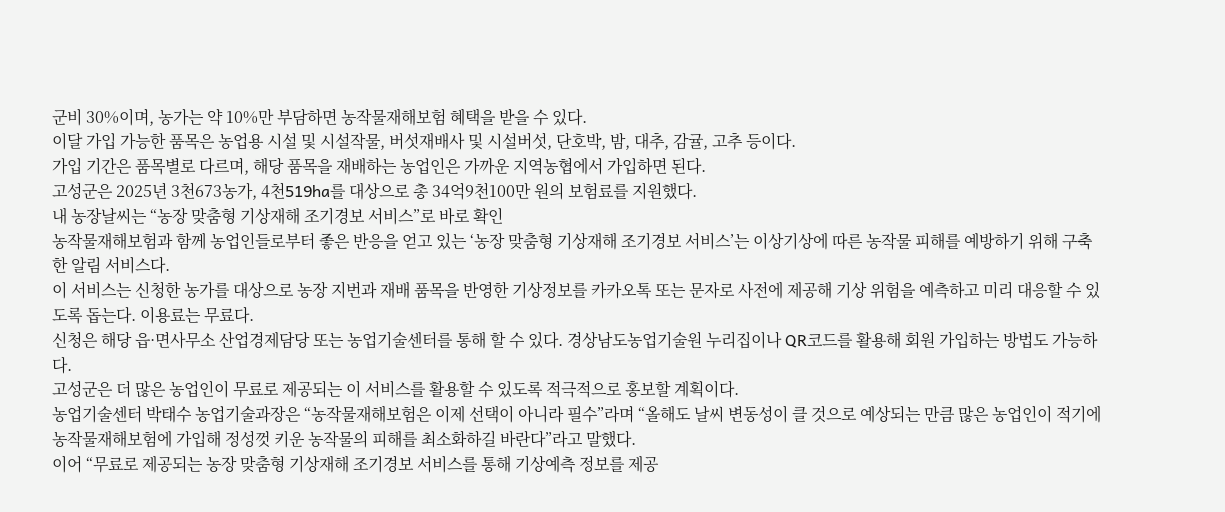군비 30%이며, 농가는 약 10%만 부담하면 농작물재해보험 혜택을 받을 수 있다.
이달 가입 가능한 품목은 농업용 시설 및 시설작물, 버섯재배사 및 시설버섯, 단호박, 밤, 대추, 감귤, 고추 등이다.
가입 기간은 품목별로 다르며, 해당 품목을 재배하는 농업인은 가까운 지역농협에서 가입하면 된다.
고성군은 2025년 3천673농가, 4천519ha를 대상으로 총 34억9천100만 원의 보험료를 지원했다.
내 농장날씨는 “농장 맞춤형 기상재해 조기경보 서비스”로 바로 확인
농작물재해보험과 함께 농업인들로부터 좋은 반응을 얻고 있는 ‘농장 맞춤형 기상재해 조기경보 서비스’는 이상기상에 따른 농작물 피해를 예방하기 위해 구축한 알림 서비스다.
이 서비스는 신청한 농가를 대상으로 농장 지번과 재배 품목을 반영한 기상정보를 카카오톡 또는 문자로 사전에 제공해 기상 위험을 예측하고 미리 대응할 수 있도록 돕는다. 이용료는 무료다.
신청은 해당 읍·면사무소 산업경제담당 또는 농업기술센터를 통해 할 수 있다. 경상남도농업기술원 누리집이나 QR코드를 활용해 회원 가입하는 방법도 가능하다.
고성군은 더 많은 농업인이 무료로 제공되는 이 서비스를 활용할 수 있도록 적극적으로 홍보할 계획이다.
농업기술센터 박태수 농업기술과장은 “농작물재해보험은 이제 선택이 아니라 필수”라며 “올해도 날씨 변동성이 클 것으로 예상되는 만큼 많은 농업인이 적기에 농작물재해보험에 가입해 정성껏 키운 농작물의 피해를 최소화하길 바란다”라고 말했다.
이어 “무료로 제공되는 농장 맞춤형 기상재해 조기경보 서비스를 통해 기상예측 정보를 제공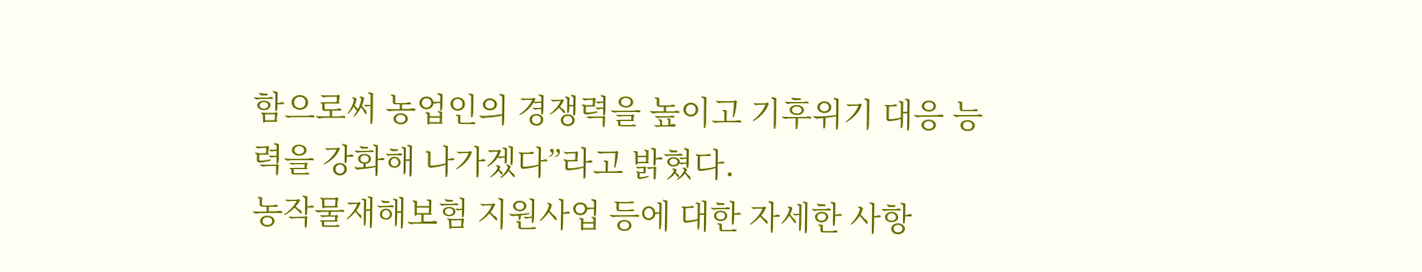함으로써 농업인의 경쟁력을 높이고 기후위기 대응 능력을 강화해 나가겠다”라고 밝혔다.
농작물재해보험 지원사업 등에 대한 자세한 사항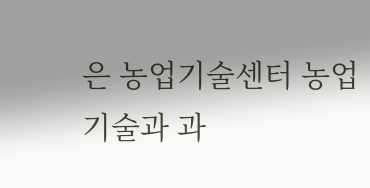은 농업기술센터 농업기술과 과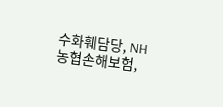수화훼담당, NH농협손해보험,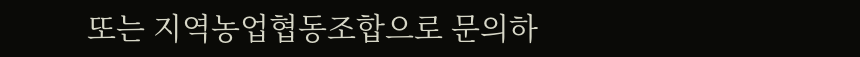또는 지역농업협동조합으로 문의하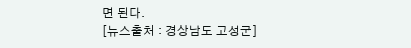면 된다.
[뉴스출처 : 경상남도 고성군]